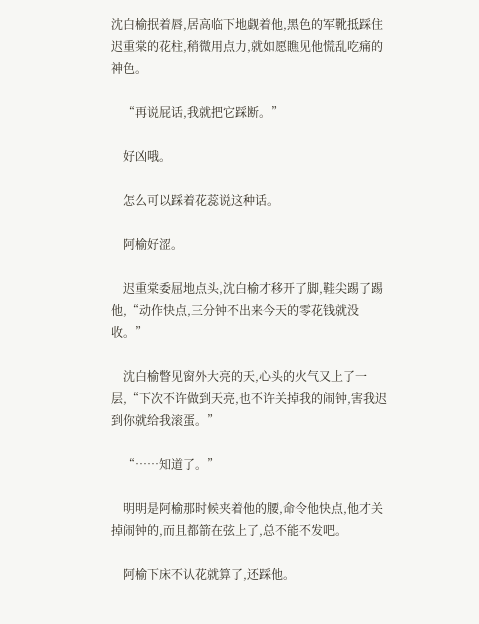沈白榆抿着唇,居高临下地觑着他,黑色的军靴抵踩住迟重棠的花柱,稍微用点力,就如愿瞧见他慌乱吃痛的神色。

    “再说屁话,我就把它踩断。”

    好凶哦。

    怎么可以踩着花蕊说这种话。

    阿榆好涩。

    迟重棠委屈地点头,沈白榆才移开了脚,鞋尖踢了踢他,“动作快点,三分钟不出来今天的零花钱就没收。”

    沈白榆瞥见窗外大亮的天,心头的火气又上了一层,“下次不许做到天亮,也不许关掉我的闹钟,害我迟到你就给我滚蛋。”

    “……知道了。”

    明明是阿榆那时候夹着他的腰,命令他快点,他才关掉闹钟的,而且都箭在弦上了,总不能不发吧。

    阿榆下床不认花就算了,还踩他。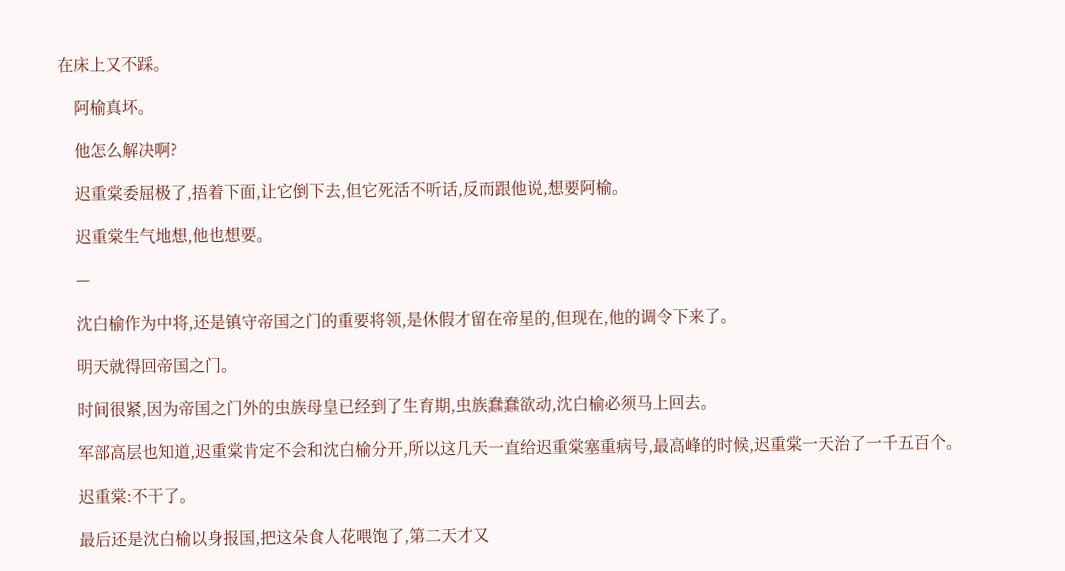在床上又不踩。

    阿榆真坏。

    他怎么解决啊?

    迟重棠委屈极了,捂着下面,让它倒下去,但它死活不听话,反而跟他说,想要阿榆。

    迟重棠生气地想,他也想要。

    —

    沈白榆作为中将,还是镇守帝国之门的重要将领,是休假才留在帝星的,但现在,他的调令下来了。

    明天就得回帝国之门。

    时间很紧,因为帝国之门外的虫族母皇已经到了生育期,虫族蠢蠢欲动,沈白榆必须马上回去。

    军部高层也知道,迟重棠肯定不会和沈白榆分开,所以这几天一直给迟重棠塞重病号,最高峰的时候,迟重棠一天治了一千五百个。

    迟重棠:不干了。

    最后还是沈白榆以身报国,把这朵食人花喂饱了,第二天才又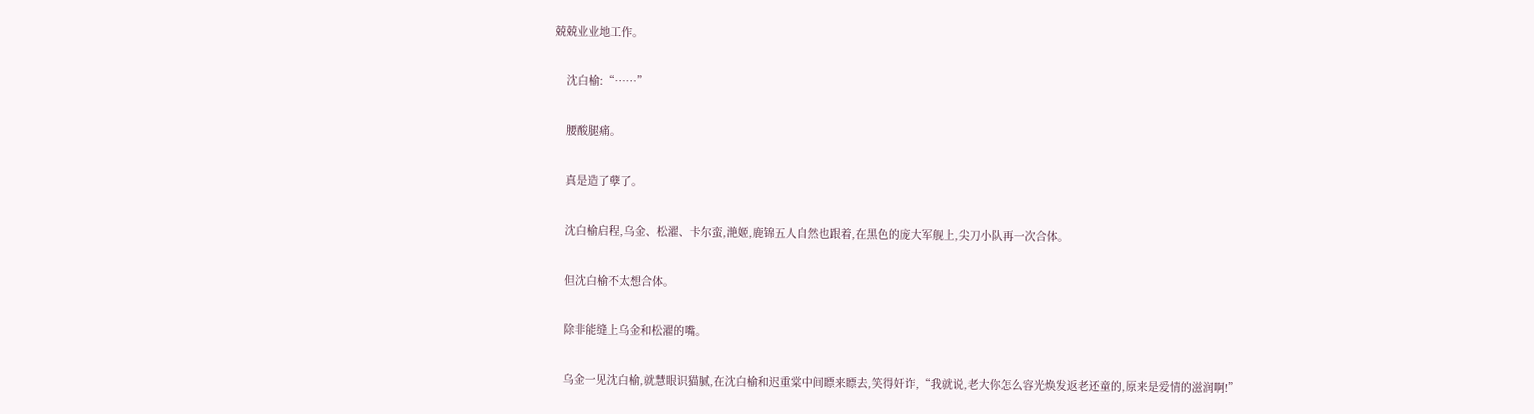兢兢业业地工作。

    沈白榆:“……”

    腰酸腿痛。

    真是造了孽了。

    沈白榆启程,乌金、松濯、卡尔蛮,滟姬,鹿锦五人自然也跟着,在黑色的庞大军舰上,尖刀小队再一次合体。

    但沈白榆不太想合体。

    除非能缝上乌金和松濯的嘴。

    乌金一见沈白榆,就慧眼识猫腻,在沈白榆和迟重棠中间瞟来瞟去,笑得奸诈,“我就说,老大你怎么容光焕发返老还童的,原来是爱情的滋润啊!”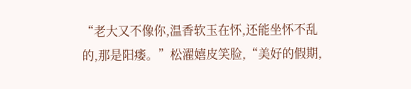“老大又不像你,温香软玉在怀,还能坐怀不乱的,那是阳痿。”松濯嬉皮笑脸,“美好的假期,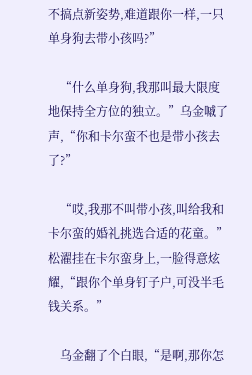不搞点新姿势,难道跟你一样,一只单身狗去带小孩吗?”

    “什么单身狗,我那叫最大限度地保持全方位的独立。”乌金嘁了声,“你和卡尔蛮不也是带小孩去了?”

    “哎,我那不叫带小孩,叫给我和卡尔蛮的婚礼挑选合适的花童。”松濯挂在卡尔蛮身上,一脸得意炫耀,“跟你个单身钉子户,可没半毛钱关系。”

    乌金翻了个白眼,“是啊,那你怎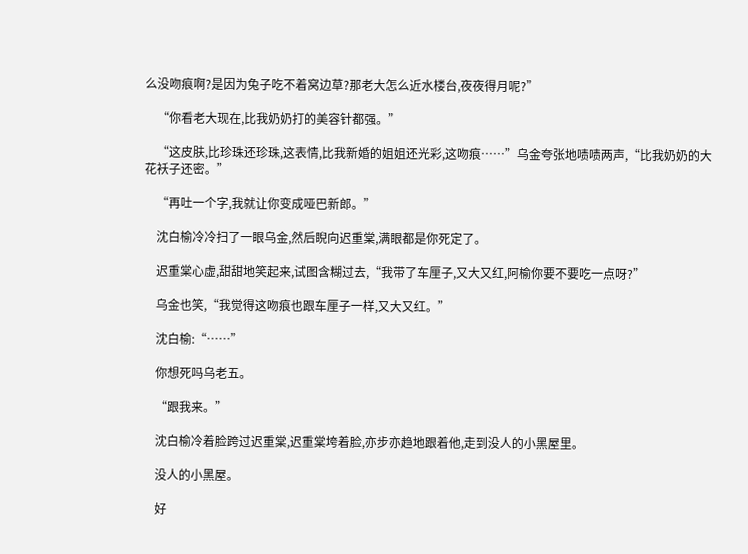么没吻痕啊?是因为兔子吃不着窝边草?那老大怎么近水楼台,夜夜得月呢?”

    “你看老大现在,比我奶奶打的美容针都强。”

    “这皮肤,比珍珠还珍珠,这表情,比我新婚的姐姐还光彩,这吻痕……”乌金夸张地啧啧两声,“比我奶奶的大花袄子还密。”

    “再吐一个字,我就让你变成哑巴新郎。”

    沈白榆冷冷扫了一眼乌金,然后睨向迟重棠,满眼都是你死定了。

    迟重棠心虚,甜甜地笑起来,试图含糊过去,“我带了车厘子,又大又红,阿榆你要不要吃一点呀?”

    乌金也笑,“我觉得这吻痕也跟车厘子一样,又大又红。”

    沈白榆:“……”

    你想死吗乌老五。

    “跟我来。”

    沈白榆冷着脸跨过迟重棠,迟重棠垮着脸,亦步亦趋地跟着他,走到没人的小黑屋里。

    没人的小黑屋。

    好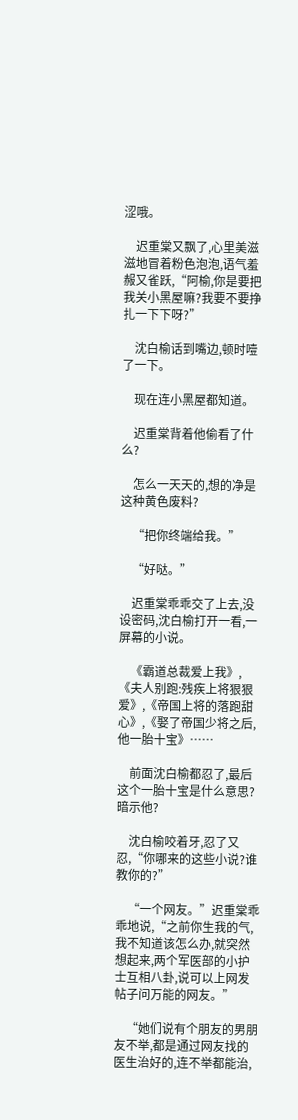涩哦。

    迟重棠又飘了,心里美滋滋地冒着粉色泡泡,语气羞赧又雀跃,“阿榆,你是要把我关小黑屋嘛?我要不要挣扎一下下呀?”

    沈白榆话到嘴边,顿时噎了一下。

    现在连小黑屋都知道。

    迟重棠背着他偷看了什么?

    怎么一天天的,想的净是这种黄色废料?

    “把你终端给我。”

    “好哒。”

    迟重棠乖乖交了上去,没设密码,沈白榆打开一看,一屏幕的小说。

    《霸道总裁爱上我》,《夫人别跑:残疾上将狠狠爱》,《帝国上将的落跑甜心》,《娶了帝国少将之后,他一胎十宝》……

    前面沈白榆都忍了,最后这个一胎十宝是什么意思?暗示他?

    沈白榆咬着牙,忍了又忍,“你哪来的这些小说?谁教你的?”

    “一个网友。”迟重棠乖乖地说,“之前你生我的气,我不知道该怎么办,就突然想起来,两个军医部的小护士互相八卦,说可以上网发帖子问万能的网友。”

    “她们说有个朋友的男朋友不举,都是通过网友找的医生治好的,连不举都能治,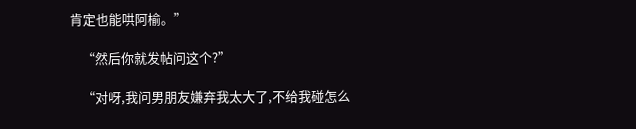肯定也能哄阿榆。”

    “然后你就发帖问这个?”

    “对呀,我问男朋友嫌弃我太大了,不给我碰怎么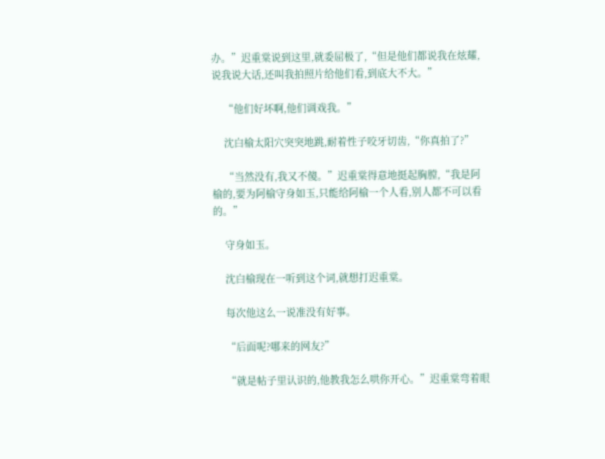办。”迟重棠说到这里,就委屈极了,“但是他们都说我在炫耀,说我说大话,还叫我拍照片给他们看,到底大不大。”

    “他们好坏啊,他们调戏我。”

    沈白榆太阳穴突突地跳,耐着性子咬牙切齿,“你真拍了?”

    “当然没有,我又不傻。”迟重棠得意地挺起胸膛,“我是阿榆的,要为阿榆守身如玉,只能给阿榆一个人看,别人都不可以看的。”

    守身如玉。

    沈白榆现在一听到这个词,就想打迟重棠。

    每次他这么一说准没有好事。

    “后面呢?哪来的网友?”

    “就是帖子里认识的,他教我怎么哄你开心。”迟重棠弯着眼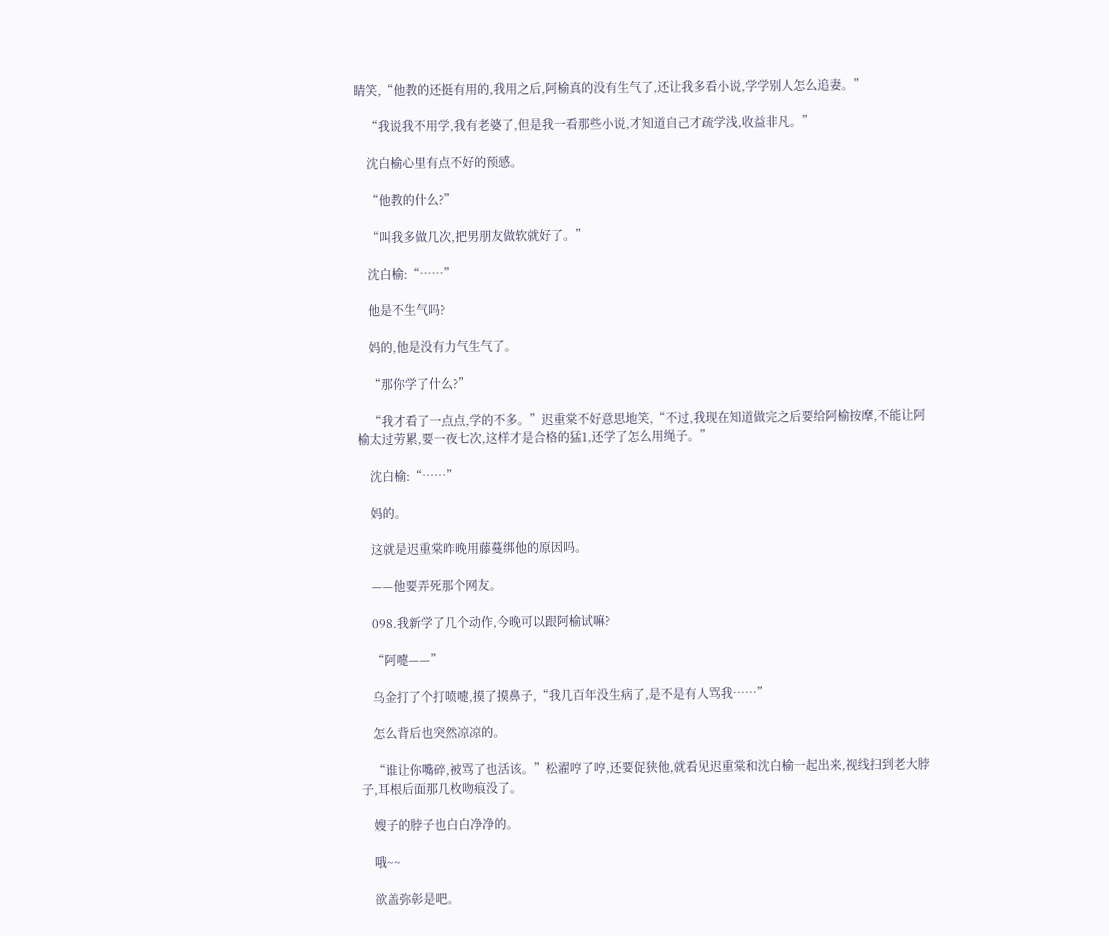睛笑,“他教的还挺有用的,我用之后,阿榆真的没有生气了,还让我多看小说,学学别人怎么追妻。”

    “我说我不用学,我有老婆了,但是我一看那些小说,才知道自己才疏学浅,收益非凡。”

    沈白榆心里有点不好的预感。

    “他教的什么?”

    “叫我多做几次,把男朋友做软就好了。”

    沈白榆:“……”

    他是不生气吗?

    妈的,他是没有力气生气了。

    “那你学了什么?”

    “我才看了一点点,学的不多。”迟重棠不好意思地笑,“不过,我现在知道做完之后要给阿榆按摩,不能让阿榆太过劳累,要一夜七次,这样才是合格的猛1,还学了怎么用绳子。”

    沈白榆:“……”

    妈的。

    这就是迟重棠昨晚用藤蔓绑他的原因吗。

    ——他要弄死那个网友。

    098.我新学了几个动作,今晚可以跟阿榆试嘛?

    “阿嚏——”

    乌金打了个打喷嚏,摸了摸鼻子,“我几百年没生病了,是不是有人骂我……”

    怎么背后也突然凉凉的。

    “谁让你嘴碎,被骂了也活该。”松濯哼了哼,还要促狭他,就看见迟重棠和沈白榆一起出来,视线扫到老大脖子,耳根后面那几枚吻痕没了。

    嫂子的脖子也白白净净的。

    哦~~

    欲盖弥彰是吧。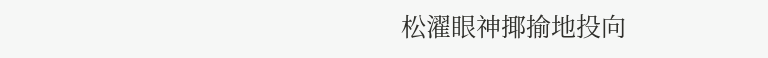松濯眼神揶揄地投向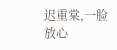迟重棠,一脸放心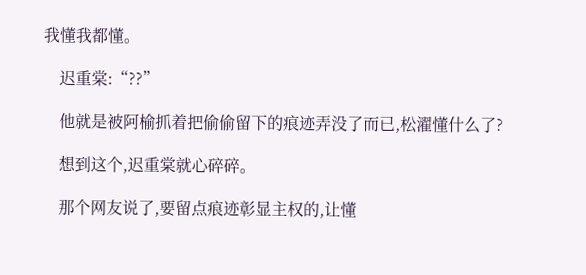我懂我都懂。

    迟重棠:“??”

    他就是被阿榆抓着把偷偷留下的痕迹弄没了而已,松濯懂什么了?

    想到这个,迟重棠就心碎碎。

    那个网友说了,要留点痕迹彰显主权的,让懂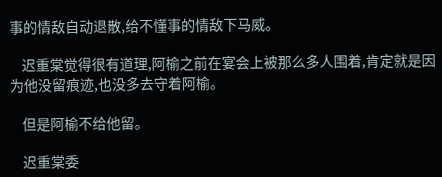事的情敌自动退散,给不懂事的情敌下马威。

    迟重棠觉得很有道理,阿榆之前在宴会上被那么多人围着,肯定就是因为他没留痕迹,也没多去守着阿榆。

    但是阿榆不给他留。

    迟重棠委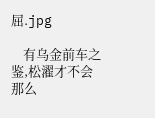屈.jpg

    有乌金前车之鉴,松濯才不会那么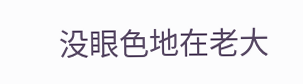没眼色地在老大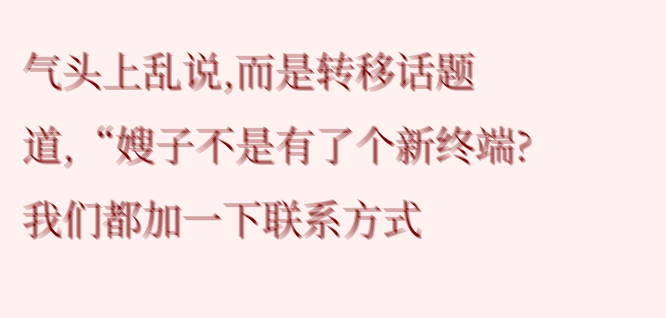气头上乱说,而是转移话题道,“嫂子不是有了个新终端?我们都加一下联系方式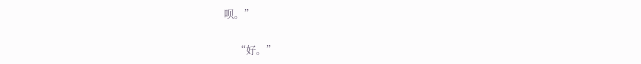呗。”

    “好。”